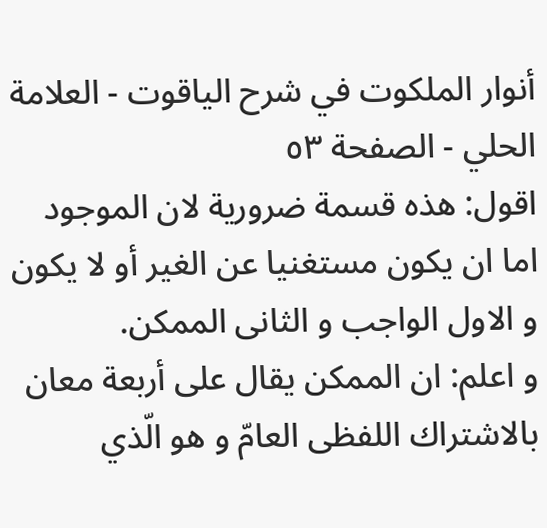أنوار الملكوت في شرح الياقوت - العلامة الحلي - الصفحة ٥٣
اقول: هذه قسمة ضرورية لان الموجود اما ان يكون مستغنيا عن الغير أو لا يكون و الاول الواجب و الثانى الممكن.
و اعلم: ان الممكن يقال على أربعة معان بالاشتراك اللفظى العامّ و هو الّذي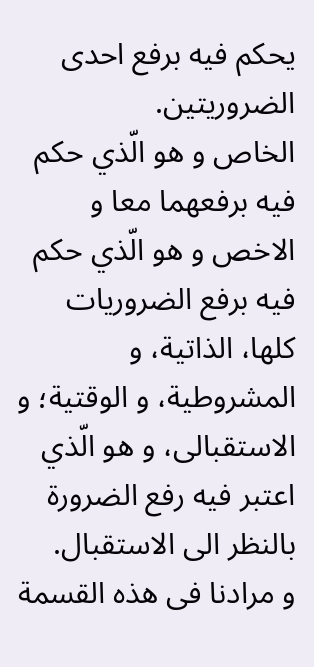يحكم فيه برفع احدى الضروريتين.
الخاص و هو الّذي حكم فيه برفعهما معا و الاخص و هو الّذي حكم فيه برفع الضروريات كلها، الذاتية، و المشروطية، و الوقتية؛ و الاستقبالى، و هو الّذي اعتبر فيه رفع الضرورة بالنظر الى الاستقبال.
و مرادنا فى هذه القسمة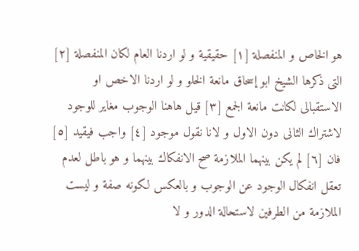هو الخاص و المنفصلة [١] حقيقية و لو اردنا العام لكان المنفصلة [٢] التى ذكرها الشيخ ابو إسحاق مانعة الخلو و لو اردنا الاخص او الاستقبالى لكانت مانعة الجمع [٣] قيل هاهنا الوجوب مغاير للوجود لاشتراك الثانى دون الاول و لانا نقول موجود [٤] واجب فيقيد [٥] فان [٦] لم يكن بينهما الملازمة صح الانفكاك بينهما و هو باطل لعدم تعقل انفكال الوجود عن الوجوب و بالعكس لكونه صفة و ليست الملازمة من الطرفين لاستحالة الدور و لا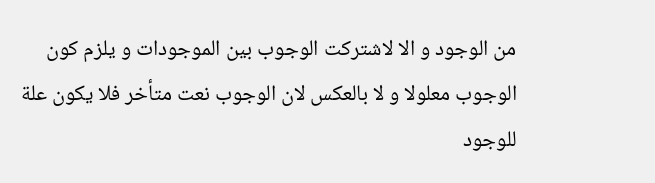من الوجود و الا لاشتركت الوجوب بين الموجودات و يلزم كون الوجوب معلولا و لا بالعكس لان الوجوب نعت متأخر فلا يكون علة للوجود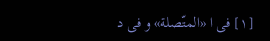[١] فى ا «المتّصلة» و فى د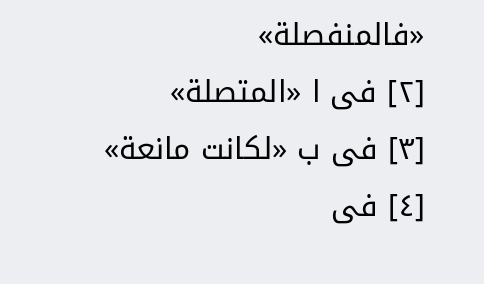«فالمنفصلة»
[٢] فى ا «المتصلة»
[٣] فى ب «لكانت مانعة»
[٤] فى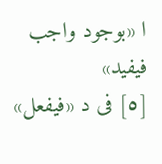ا «بوجود واجب فيفيد»
[٥] فى د «فيفعل»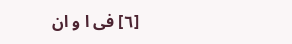[٦] فى ا و ان